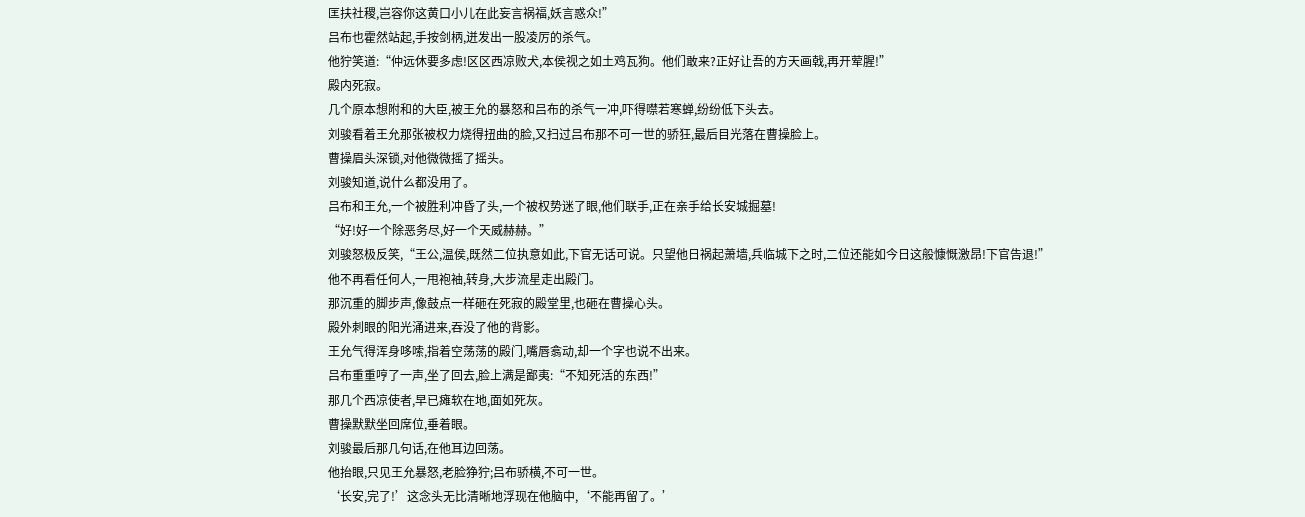匡扶社稷,岂容你这黄口小儿在此妄言祸福,妖言惑众!”
吕布也霍然站起,手按剑柄,迸发出一股凌厉的杀气。
他狞笑道:“仲远休要多虑!区区西凉败犬,本侯视之如土鸡瓦狗。他们敢来?正好让吾的方天画戟,再开荤腥!”
殿内死寂。
几个原本想附和的大臣,被王允的暴怒和吕布的杀气一冲,吓得噤若寒蝉,纷纷低下头去。
刘骏看着王允那张被权力烧得扭曲的脸,又扫过吕布那不可一世的骄狂,最后目光落在曹操脸上。
曹操眉头深锁,对他微微摇了摇头。
刘骏知道,说什么都没用了。
吕布和王允,一个被胜利冲昏了头,一个被权势迷了眼,他们联手,正在亲手给长安城掘墓!
“好!好一个除恶务尽,好一个天威赫赫。”
刘骏怒极反笑,“王公,温侯,既然二位执意如此,下官无话可说。只望他日祸起萧墙,兵临城下之时,二位还能如今日这般慷慨激昂!下官告退!”
他不再看任何人,一甩袍袖,转身,大步流星走出殿门。
那沉重的脚步声,像鼓点一样砸在死寂的殿堂里,也砸在曹操心头。
殿外刺眼的阳光涌进来,吞没了他的背影。
王允气得浑身哆嗦,指着空荡荡的殿门,嘴唇翕动,却一个字也说不出来。
吕布重重哼了一声,坐了回去,脸上满是鄙夷:“不知死活的东西!”
那几个西凉使者,早已瘫软在地,面如死灰。
曹操默默坐回席位,垂着眼。
刘骏最后那几句话,在他耳边回荡。
他抬眼,只见王允暴怒,老脸狰狞;吕布骄横,不可一世。
‘长安,完了!’这念头无比清晰地浮现在他脑中,‘不能再留了。’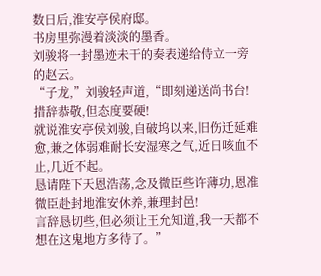数日后,淮安亭侯府邸。
书房里弥漫着淡淡的墨香。
刘骏将一封墨迹未干的奏表递给侍立一旁的赵云。
“子龙,”刘骏轻声道,“即刻递送尚书台!措辞恭敬,但态度要硬!
就说淮安亭侯刘骏,自破坞以来,旧伤迁延难愈,兼之体弱难耐长安湿寒之气,近日咳血不止,几近不起。
恳请陛下天恩浩荡,念及微臣些许薄功,恩准微臣赴封地淮安休养,兼理封邑!
言辞恳切些,但必须让王允知道,我一天都不想在这鬼地方多待了。”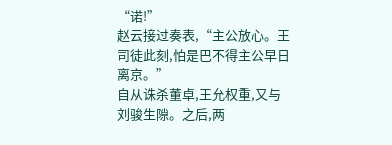“诺!”
赵云接过奏表,“主公放心。王司徒此刻,怕是巴不得主公早日离京。”
自从诛杀董卓,王允权重,又与刘骏生隙。之后,两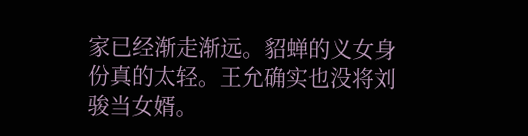家已经渐走渐远。貂蝉的义女身份真的太轻。王允确实也没将刘骏当女婿。